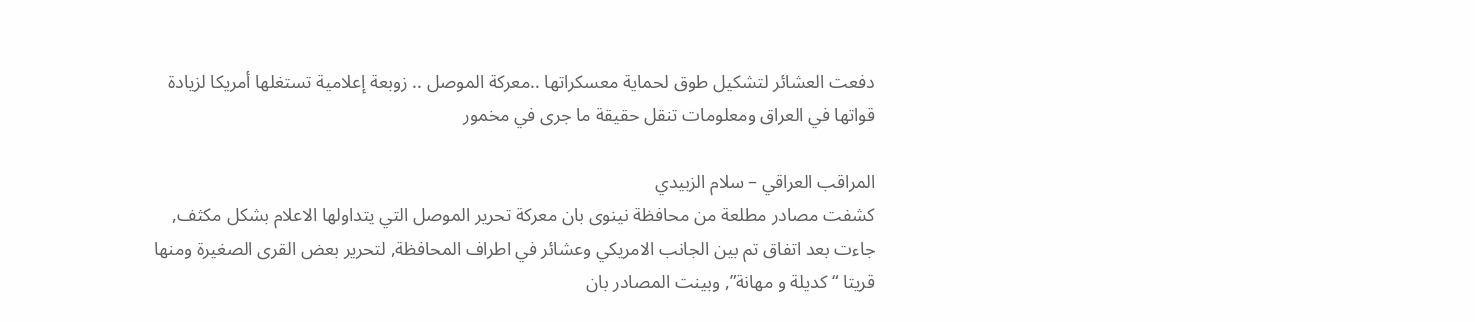دفعت العشائر لتشكيل طوق لحماية معسكراتها ..معركة الموصل .. زوبعة إعلامية تستغلها أمريكا لزيادة قواتها في العراق ومعلومات تنقل حقيقة ما جرى في مخمور

المراقب العراقي – سلام الزبيدي
كشفت مصادر مطلعة من محافظة نينوى بان معركة تحرير الموصل التي يتداولها الاعلام بشكل مكثف, جاءت بعد اتفاق تم بين الجانب الامريكي وعشائر في اطراف المحافظة, لتحرير بعض القرى الصغيرة ومنها قريتا “كديلة و مهانة”, وبينت المصادر بان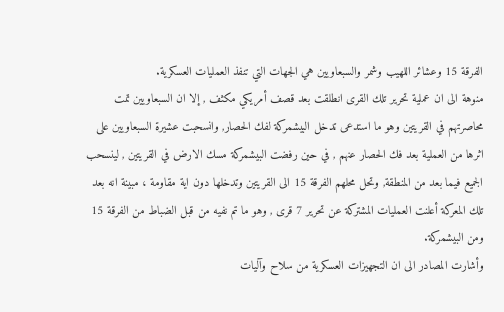الفرقة 15 وعشائر اللهيب وشمر والسبعاويين هي الجهات التي تنفذ العمليات العسكرية.
منوهة الى ان عملية تحرير تلك القرى انطلقت بعد قصف أمريكي مكثف , إلا ان السبعاويين تمت محاصرتهم في القريتين وهو ما استدعى تدخل البيشمركة لفك الحصار, وانسحبت عشيرة السبعاويين على اثرها من العملية بعد فك الحصار عنهم , في حين رفضت البيشمركة مسك الارض في القريتين , لينسحب الجميع فيما بعد من المنطقة, وتحل محلهم الفرقة 15 الى القريتين وتدخلها دون اية مقاومة ، مبينة انه بعد تلك المعركة أعلنت العمليات المشتركة عن تحرير 7 قرى , وهو ما تم نفيه من قبل الضباط من الفرقة 15 ومن البيشمركة.
وأشارت المصادر الى ان التجهيزات العسكرية من سلاح وآليات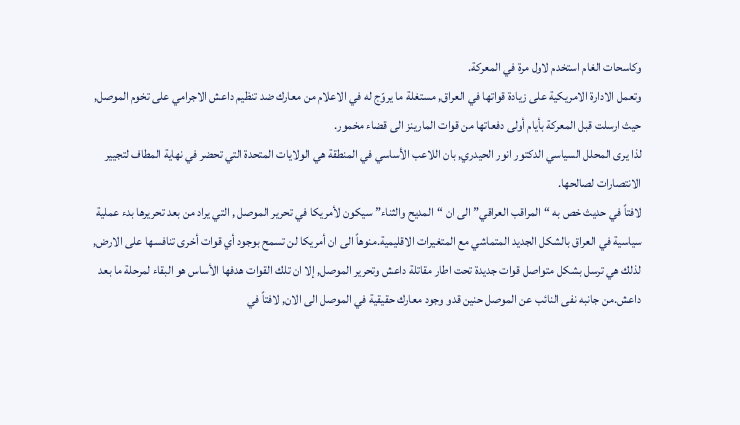وكاسحات الغام استخدم لاول مرة في المعركة.
وتعمل الادارة الامريكية على زيادة قواتها في العراق, مستغلة ما يروّج له في الاعلام من معارك ضد تنظيم داعش الاجرامي على تخوم الموصل, حيث ارسلت قبل المعركة بأيام أولى دفعاتها من قوات المارينز الى قضاء مخمور.
لذا يرى المحلل السياسي الدكتور انور الحيدري, بان اللاعب الأساسي في المنطقة هي الولايات المتحدة التي تحضر في نهاية المطاف لتجيير الانتصارات لصالحها.
لافتاً في حديث خص به “المراقب العراقي” الى ان “المديح والثناء” سيكون لأمريكا في تحرير الموصل , التي يراد من بعد تحريرها بدء عملية سياسية في العراق بالشكل الجديد المتماشي مع المتغيرات الاقليمية.منوهاً الى ان أمريكا لن تسمح بوجود أي قوات أخرى تنافسها على الارض, لذلك هي ترسل بشكل متواصل قوات جديدة تحت اطار مقاتلة داعش وتحرير الموصل, إلا ان تلك القوات هدفها الأساس هو البقاء لمرحلة ما بعد داعش.من جانبه نفى النائب عن الموصل حنين قدو وجود معارك حقيقية في الموصل الى الان, لافتاً في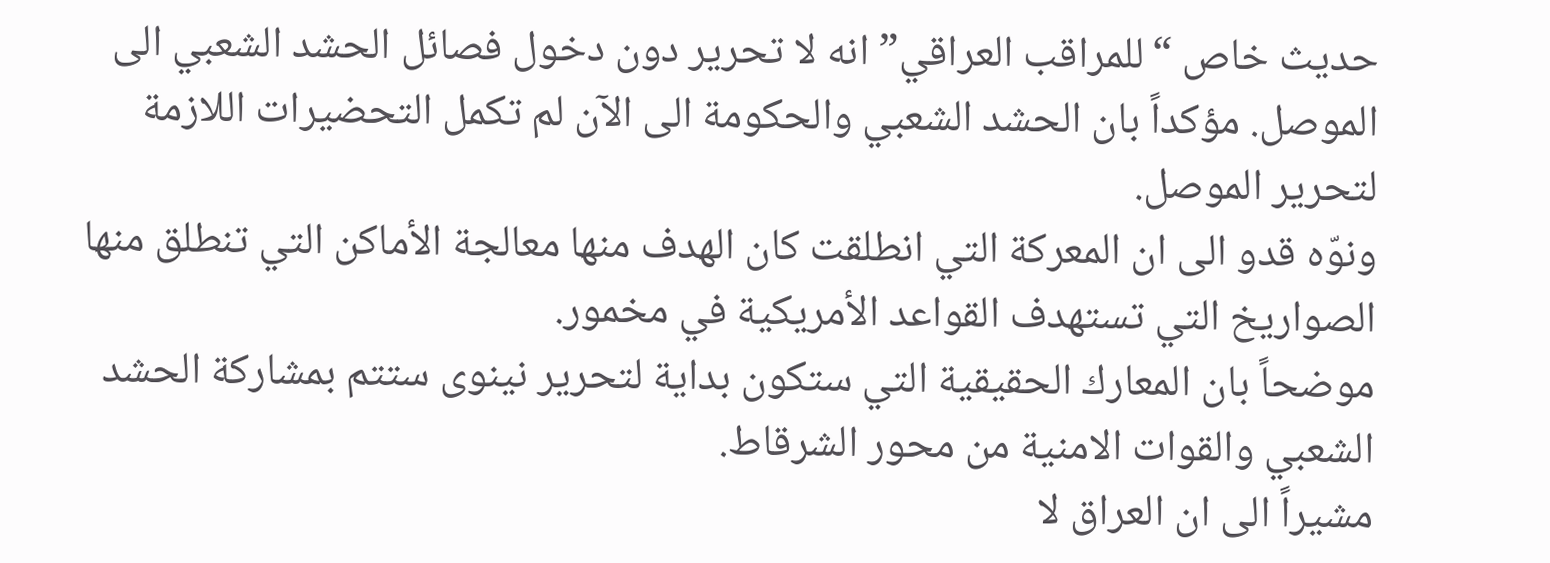حديث خاص “للمراقب العراقي” انه لا تحرير دون دخول فصائل الحشد الشعبي الى الموصل. مؤكداً بان الحشد الشعبي والحكومة الى الآن لم تكمل التحضيرات اللازمة لتحرير الموصل.
ونوّه قدو الى ان المعركة التي انطلقت كان الهدف منها معالجة الأماكن التي تنطلق منها الصواريخ التي تستهدف القواعد الأمريكية في مخمور.
موضحاً بان المعارك الحقيقية التي ستكون بداية لتحرير نينوى ستتم بمشاركة الحشد الشعبي والقوات الامنية من محور الشرقاط.
مشيراً الى ان العراق لا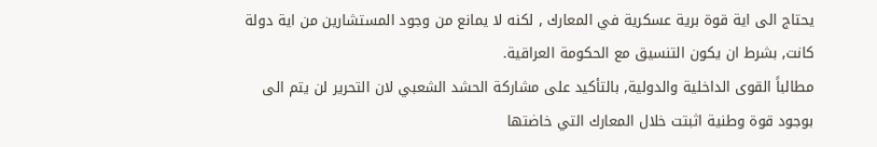يحتاج الى اية قوة برية عسكرية في المعارك , لكنه لا يمانع من وجود المستشارين من اية دولة كانت, بشرط ان يكون التنسيق مع الحكومة العراقية.
مطالباً القوى الداخلية والدولية, بالتأكيد على مشاركة الحشد الشعبي لان التحرير لن يتم الى بوجود قوة وطنية اثبتت خلال المعارك التي خاضتها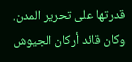قدرتها على تحرير المدن.
وكان قائد أركان الجيوش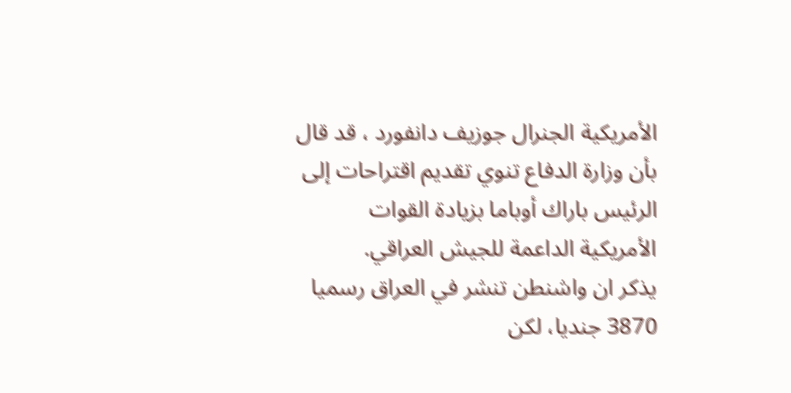الأمريكية الجنرال جوزيف دانفورد ، قد قال بأن وزارة الدفاع تنوي تقديم اقتراحات إلى الرئيس باراك أوباما بزيادة القوات الأمريكية الداعمة للجيش العراقي.
يذكر ان واشنطن تنشر في العراق رسميا 3870 جنديا، لكن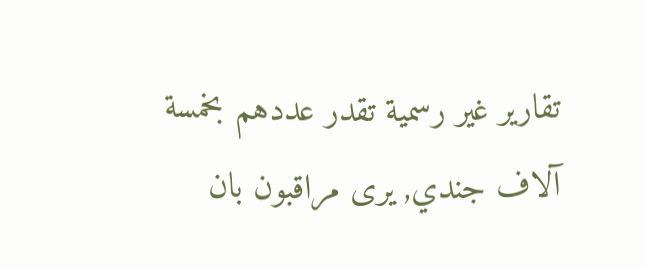تقارير غير رسمية تقدر عددهم بخمسة آلاف جندي, يرى مراقبون بان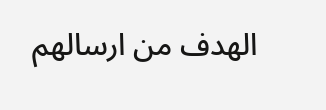الهدف من ارسالهم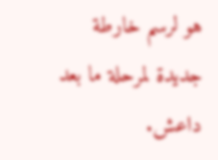هو لرسم خارطة جديدة لمرحلة ما بعد داعش.